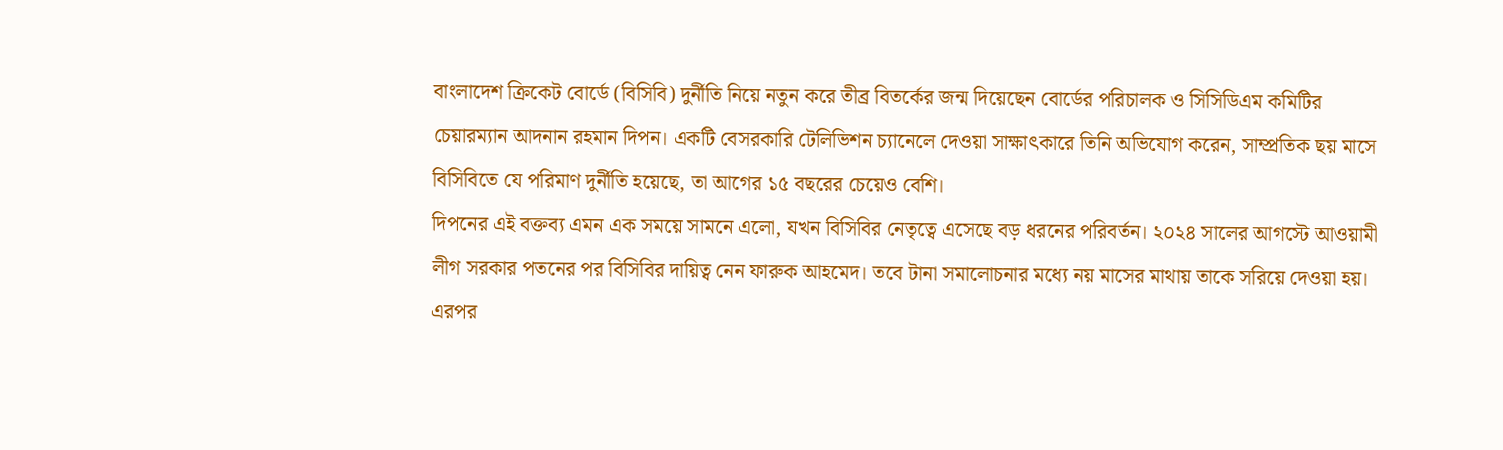বাংলাদেশ ক্রিকেট বোর্ডে (বিসিবি) দুর্নীতি নিয়ে নতুন করে তীব্র বিতর্কের জন্ম দিয়েছেন বোর্ডের পরিচালক ও সিসিডিএম কমিটির চেয়ারম্যান আদনান রহমান দিপন। একটি বেসরকারি টেলিভিশন চ্যানেলে দেওয়া সাক্ষাৎকারে তিনি অভিযোগ করেন, সাম্প্রতিক ছয় মাসে বিসিবিতে যে পরিমাণ দুর্নীতি হয়েছে, তা আগের ১৫ বছরের চেয়েও বেশি।
দিপনের এই বক্তব্য এমন এক সময়ে সামনে এলো, যখন বিসিবির নেতৃত্বে এসেছে বড় ধরনের পরিবর্তন। ২০২৪ সালের আগস্টে আওয়ামী লীগ সরকার পতনের পর বিসিবির দায়িত্ব নেন ফারুক আহমেদ। তবে টানা সমালোচনার মধ্যে নয় মাসের মাথায় তাকে সরিয়ে দেওয়া হয়। এরপর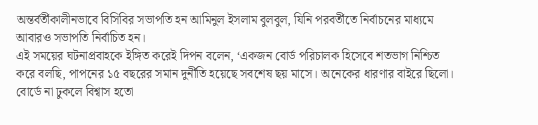অন্তর্বর্তীকালীনভাবে বিসিবির সভাপতি হন আমিনুল ইসলাম বুলবুল, যিনি পরবর্তীতে নির্বাচনের মাধ্যমে আবারও সভাপতি নির্বাচিত হন।
এই সময়ের ঘটনাপ্রবাহকে ইঙ্গিত করেই দিপন বলেন, ‘একজন বোর্ড পরিচালক হিসেবে শতভাগ নিশ্চিত করে বলছি, পাপনের ১৫ বছরের সমান দুর্নীতি হয়েছে সবশেষ ছয় মাসে। অনেকের ধারণার বাইরে ছিলো। বোর্ডে না ঢুকলে বিশ্বাস হতো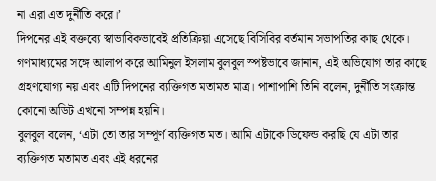না এরা এত দুর্নীতি করে।’
দিপনের এই বক্তব্যে স্বাভাবিকভাবেই প্রতিক্রিয়া এসেছে বিসিবির বর্তমান সভাপতির কাছ থেকে। গণমাধ্যমের সঙ্গে আলাপ করে আমিনুল ইসলাম বুলবুল স্পষ্টভাবে জানান, এই অভিযোগ তার কাছে গ্রহণযোগ্য নয় এবং এটি দিপনের ব্যক্তিগত মতামত মাত্র। পাশাপাশি তিনি বলেন, দুর্নীতি সংক্রান্ত কোনো অডিট এখনো সম্পন্ন হয়নি।
বুলবুল বলেন, ‘এটা তো তার সম্পূর্ণ ব্যক্তিগত মত। আমি এটাকে ডিফেন্ড করছি যে এটা তার ব্যক্তিগত মতামত এবং এই ধরনের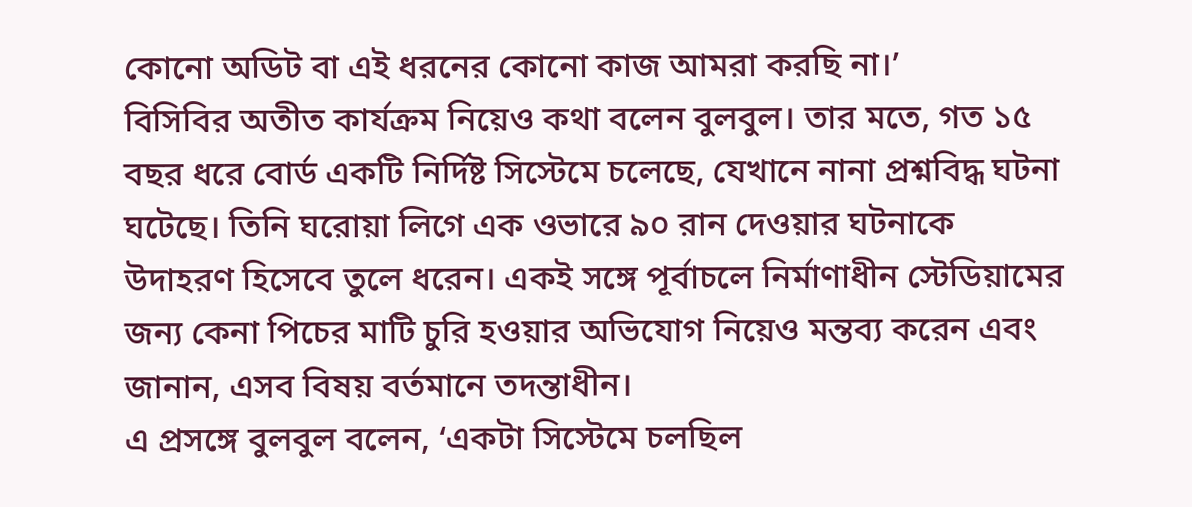কোনো অডিট বা এই ধরনের কোনো কাজ আমরা করছি না।’
বিসিবির অতীত কার্যক্রম নিয়েও কথা বলেন বুলবুল। তার মতে, গত ১৫ বছর ধরে বোর্ড একটি নির্দিষ্ট সিস্টেমে চলেছে, যেখানে নানা প্রশ্নবিদ্ধ ঘটনা ঘটেছে। তিনি ঘরোয়া লিগে এক ওভারে ৯০ রান দেওয়ার ঘটনাকে উদাহরণ হিসেবে তুলে ধরেন। একই সঙ্গে পূর্বাচলে নির্মাণাধীন স্টেডিয়ামের জন্য কেনা পিচের মাটি চুরি হওয়ার অভিযোগ নিয়েও মন্তব্য করেন এবং জানান, এসব বিষয় বর্তমানে তদন্তাধীন।
এ প্রসঙ্গে বুলবুল বলেন, ‘একটা সিস্টেমে চলছিল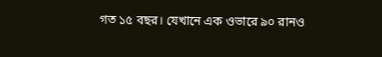গত ১৫ বছর। যেখানে এক ওভারে ৯০ রানও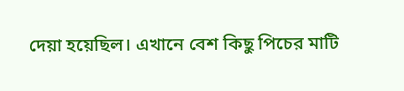দেয়া হয়েছিল। এখানে বেশ কিছু পিচের মাটি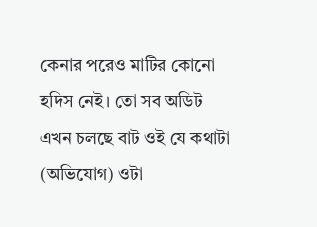কেনার পরেও মাটির কোনো হদিস নেই। তো সব অডিট এখন চলছে বাট ওই যে কথাটা (অভিযোগ) ওটা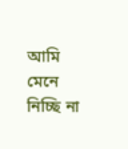আমি মেনে নিচ্ছি না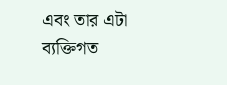এবং তার এটা ব্যক্তিগত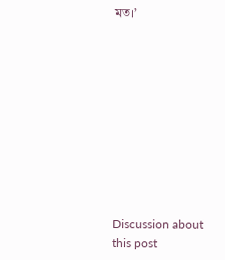মত।’










Discussion about this post